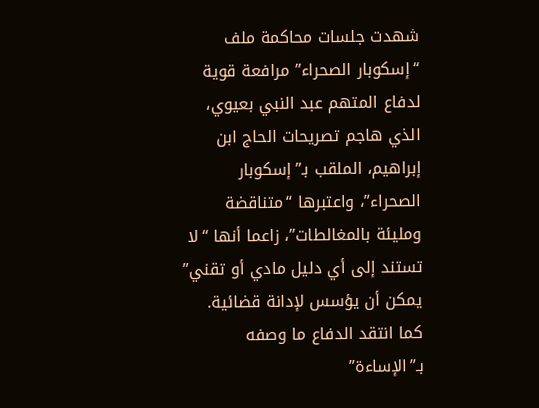شهدت جلسات محاكمة ملف “إسكوبار الصحراء” مرافعة قوية لدفاع المتهم عبد النبي بعيوي، الذي هاجم تصريحات الحاج ابن إبراهيم، الملقب بـ”إسكوبار الصحراء”، واعتبرها “متناقضة ومليئة بالمغالطات”، زاعما أنها “لا تستند إلى أي دليل مادي أو تقني” يمكن أن يؤسس لإدانة قضائية.
كما انتقد الدفاع ما وصفه بـ”الإساءة”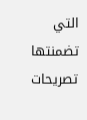التي تضمنتها تصريحات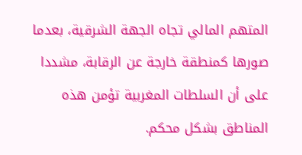المتهم المالي تجاه الجهة الشرقية، بعدما صورها كمنطقة خارجة عن الرقابة، مشددا على أن السلطات المغربية تؤمن هذه المناطق بشكل محكم.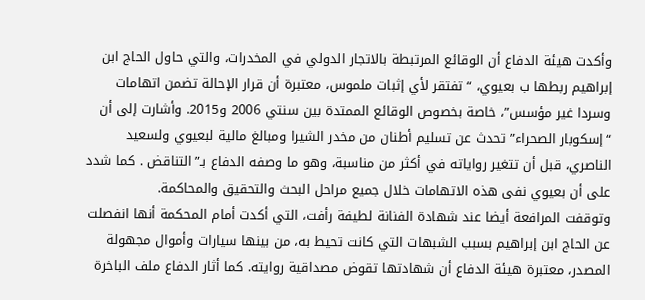وأكدت هيئة الدفاع أن الوقائع المرتبطة بالاتجار الدولي في المخدرات، والتي حاول الحاج ابن إبراهيم ربطها ب بعيوي، “تفتقر لأي إثبات ملموس، معتبرة أن قرار الإحالة تضمن اتهامات وسردا غير مؤسس”، خاصة بخصوص الوقائع الممتدة بين سنتي 2006 و2015. وأشارت إلى أن “إسكوبار الصحراء” تحدث عن تسليم أطنان من مخدر الشيرا ومبالغ مالية لبعيوي ولسعيد الناصري، قبل أن تتغير رواياته في أكثر من مناسبة، وهو ما وصفه الدفاع بـ”التناقض . كما شدد على أن بعيوي نفى هذه الاتهامات خلال جميع مراحل البحث والتحقيق والمحاكمة.
وتوقفت المرافعة أيضا عند شهادة الفنانة لطيفة رأفت، التي أكدت أمام المحكمة أنها انفصلت عن الحاج ابن إبراهيم بسبب الشبهات التي كانت تحيط به، من بينها سيارات وأموال مجهولة المصدر، معتبرة هيئة الدفاع أن شهادتها تقوض مصداقية روايته. كما أثار الدفاع ملف الباخرة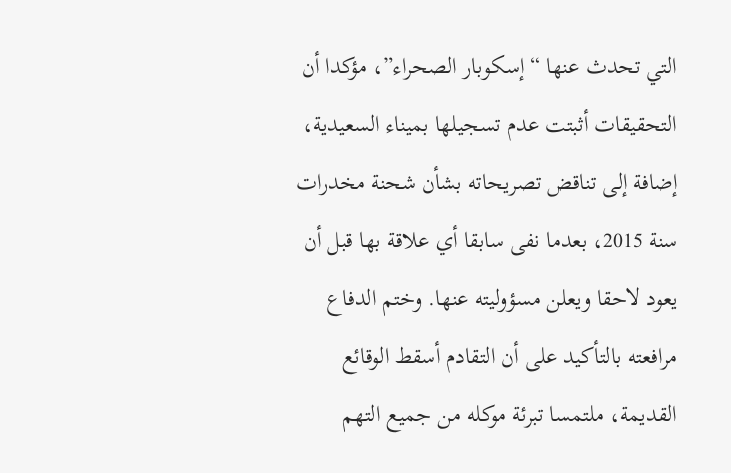التي تحدث عنها “إسكوبار الصحراء”، مؤكدا أن التحقيقات أثبتت عدم تسجيلها بميناء السعيدية، إضافة إلى تناقض تصريحاته بشأن شحنة مخدرات سنة 2015، بعدما نفى سابقا أي علاقة بها قبل أن يعود لاحقا ويعلن مسؤوليته عنها. وختم الدفاع مرافعته بالتأكيد على أن التقادم أسقط الوقائع القديمة، ملتمسا تبرئة موكله من جميع التهم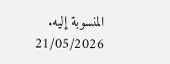المنسوبة إليه.
21/05/2026